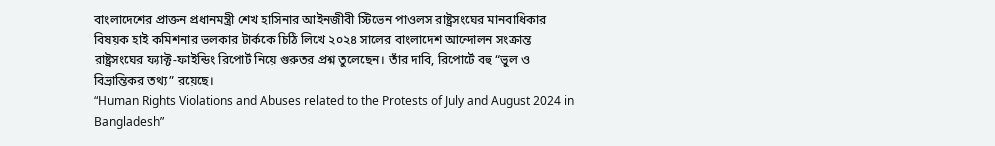বাংলাদেশের প্রাক্তন প্রধানমন্ত্রী শেখ হাসিনার আইনজীবী স্টিভেন পাওলস রাষ্ট্রসংঘের মানবাধিকার বিষয়ক হাই কমিশনার ভলকার টার্ককে চিঠি লিখে ২০২৪ সালের বাংলাদেশ আন্দোলন সংক্রান্ত রাষ্ট্রসংঘের ফ্যাক্ট-ফাইন্ডিং রিপোর্ট নিয়ে গুরুতর প্রশ্ন তুলেছেন। তাঁর দাবি, রিপোর্টে বহু “ভুল ও বিভ্রান্তিকর তথ্য” রয়েছে।
“Human Rights Violations and Abuses related to the Protests of July and August 2024 in Bangladesh”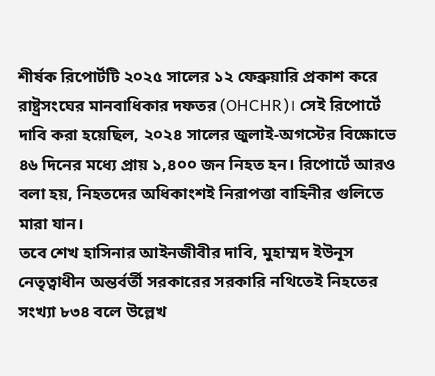শীর্ষক রিপোর্টটি ২০২৫ সালের ১২ ফেব্রুয়ারি প্রকাশ করে রাষ্ট্রসংঘের মানবাধিকার দফতর (OHCHR)। সেই রিপোর্টে দাবি করা হয়েছিল, ২০২৪ সালের জুলাই-অগস্টের বিক্ষোভে ৪৬ দিনের মধ্যে প্রায় ১,৪০০ জন নিহত হন। রিপোর্টে আরও বলা হয়, নিহতদের অধিকাংশই নিরাপত্তা বাহিনীর গুলিতে মারা যান।
তবে শেখ হাসিনার আইনজীবীর দাবি, মুহাম্মদ ইউনূস নেতৃত্বাধীন অন্তর্বর্তী সরকারের সরকারি নথিতেই নিহতের সংখ্যা ৮৩৪ বলে উল্লেখ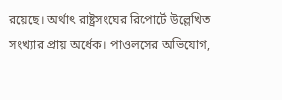রয়েছে। অর্থাৎ রাষ্ট্রসংঘের রিপোর্টে উল্লেখিত সংখ্যার প্রায় অর্ধেক। পাওলসের অভিযোগ,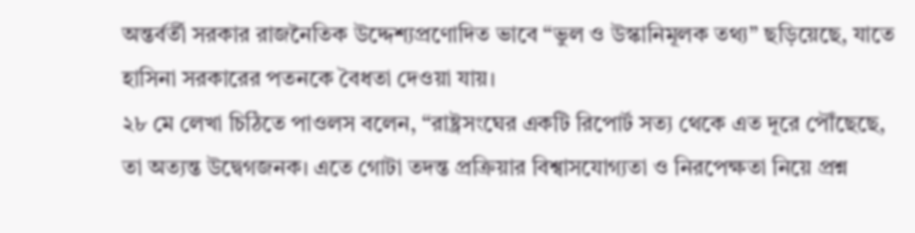অন্তর্বর্তী সরকার রাজনৈতিক উদ্দেশ্যপ্রণোদিত ভাবে “ভুল ও উস্কানিমূলক তথ্য” ছড়িয়েছে, যাতে হাসিনা সরকারের পতনকে বৈধতা দেওয়া যায়।
২৮ মে লেখা চিঠিতে পাওলস বলেন, “রাষ্ট্রসংঘের একটি রিপোর্ট সত্য থেকে এত দূরে পৌঁছেছে, তা অত্যন্ত উদ্বেগজনক। এতে গোটা তদন্ত প্রক্রিয়ার বিশ্বাসযোগ্যতা ও নিরপেক্ষতা নিয়ে প্রশ্ন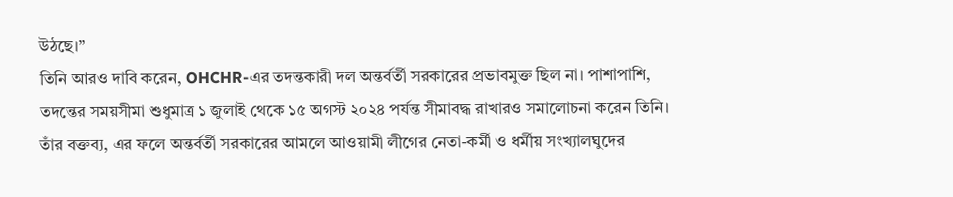উঠছে।”
তিনি আরও দাবি করেন, OHCHR-এর তদন্তকারী দল অন্তর্বর্তী সরকারের প্রভাবমুক্ত ছিল না। পাশাপাশি, তদন্তের সময়সীমা শুধুমাত্র ১ জুলাই থেকে ১৫ অগস্ট ২০২৪ পর্যন্ত সীমাবদ্ধ রাখারও সমালোচনা করেন তিনি। তাঁর বক্তব্য, এর ফলে অন্তর্বর্তী সরকারের আমলে আওয়ামী লীগের নেতা-কর্মী ও ধর্মীয় সংখ্যালঘুদের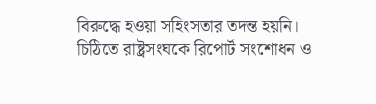বিরুদ্ধে হওয়া সহিংসতার তদন্ত হয়নি।
চিঠিতে রাষ্ট্রসংঘকে রিপোর্ট সংশোধন ও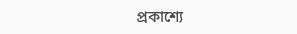প্রকাশ্যে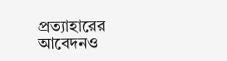প্রত্যাহারের আবেদনও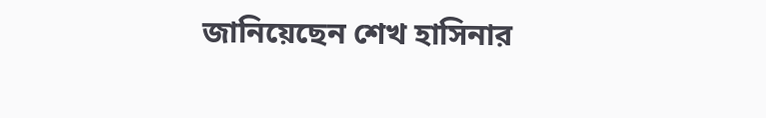জানিয়েছেন শেখ হাসিনার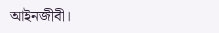আইনজীবী।